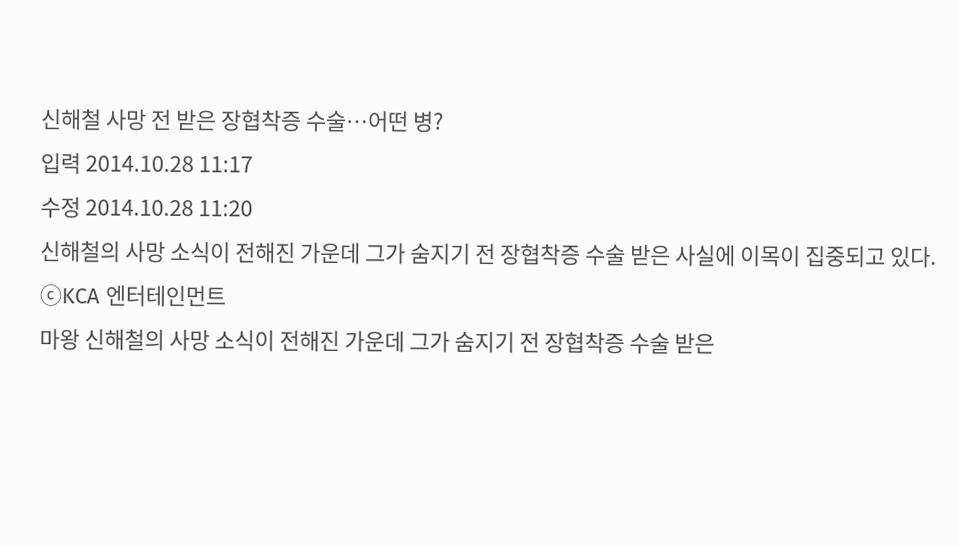신해철 사망 전 받은 장협착증 수술…어떤 병?
입력 2014.10.28 11:17
수정 2014.10.28 11:20
신해철의 사망 소식이 전해진 가운데 그가 숨지기 전 장협착증 수술 받은 사실에 이목이 집중되고 있다. ⓒKCA 엔터테인먼트
마왕 신해철의 사망 소식이 전해진 가운데 그가 숨지기 전 장협착증 수술 받은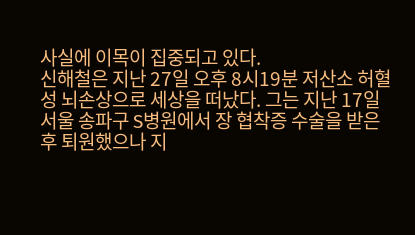사실에 이목이 집중되고 있다.
신해철은 지난 27일 오후 8시19분 저산소 허혈성 뇌손상으로 세상을 떠났다. 그는 지난 17일 서울 송파구 S병원에서 장 협착증 수술을 받은 후 퇴원했으나 지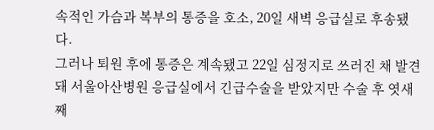속적인 가슴과 복부의 통증을 호소, 20일 새벽 응급실로 후송됐다.
그러나 퇴원 후에 통증은 계속됐고 22일 심정지로 쓰러진 채 발견돼 서울아산병원 응급실에서 긴급수술을 받았지만 수술 후 엿새째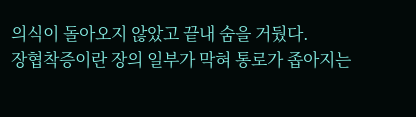의식이 돌아오지 않았고 끝내 숨을 거뒀다.
장협착증이란 장의 일부가 막혀 통로가 좁아지는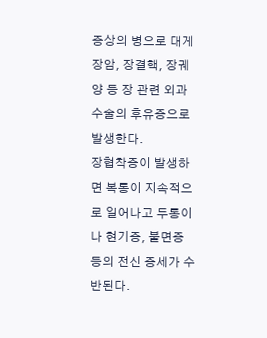증상의 병으로 대게 장암, 장결핵, 장궤양 등 장 관련 외과수술의 후유증으로 발생한다.
장협착증이 발생하면 복통이 지속적으로 일어나고 두통이나 현기증, 불면증 등의 전신 증세가 수반된다.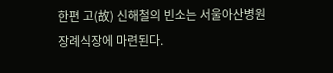한편 고(故) 신해철의 빈소는 서울아산병원 장례식장에 마련된다.